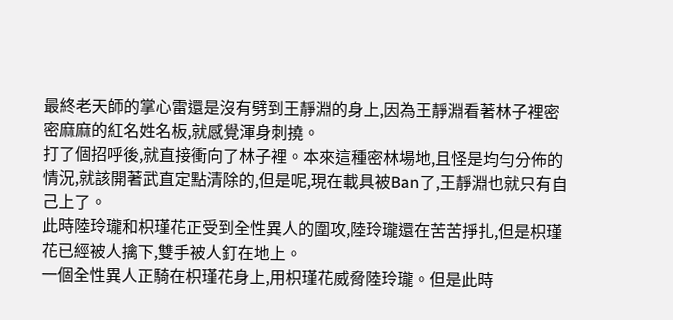最終老天師的掌心雷還是沒有劈到王靜淵的身上,因為王靜淵看著林子裡密密麻麻的紅名姓名板,就感覺渾身刺撓。
打了個招呼後,就直接衝向了林子裡。本來這種密林場地,且怪是均勻分佈的情況,就該開著武直定點清除的,但是呢,現在載具被Ban了,王靜淵也就只有自己上了。
此時陸玲瓏和枳瑾花正受到全性異人的圍攻,陸玲瓏還在苦苦掙扎,但是枳瑾花已經被人擒下,雙手被人釘在地上。
一個全性異人正騎在枳瑾花身上,用枳瑾花威脅陸玲瓏。但是此時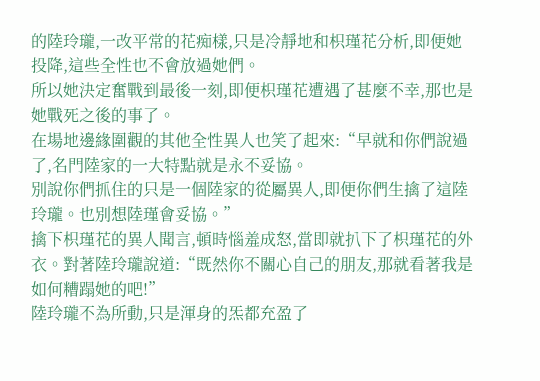的陸玲瓏,一改平常的花痴樣,只是冷靜地和枳瑾花分析,即便她投降,這些全性也不會放過她們。
所以她決定奮戰到最後一刻,即便枳瑾花遭遇了甚麼不幸,那也是她戰死之後的事了。
在場地邊緣圍觀的其他全性異人也笑了起來:“早就和你們說過了,名門陸家的一大特點就是永不妥協。
別說你們抓住的只是一個陸家的從屬異人,即便你們生擒了這陸玲瓏。也別想陸瑾會妥協。”
擒下枳瑾花的異人聞言,頓時惱羞成怒,當即就扒下了枳瑾花的外衣。對著陸玲瓏說道:“既然你不關心自己的朋友,那就看著我是如何糟蹋她的吧!”
陸玲瓏不為所動,只是渾身的炁都充盈了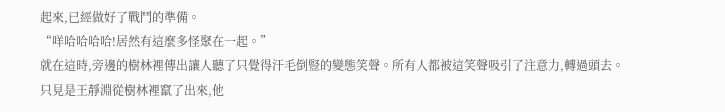起來,已經做好了戰鬥的準備。
“咩哈哈哈哈!居然有這麼多怪聚在一起。”
就在這時,旁邊的樹林裡傳出讓人聽了只覺得汗毛倒豎的變態笑聲。所有人都被這笑聲吸引了注意力,轉過頭去。
只見是王靜淵從樹林裡竄了出來,他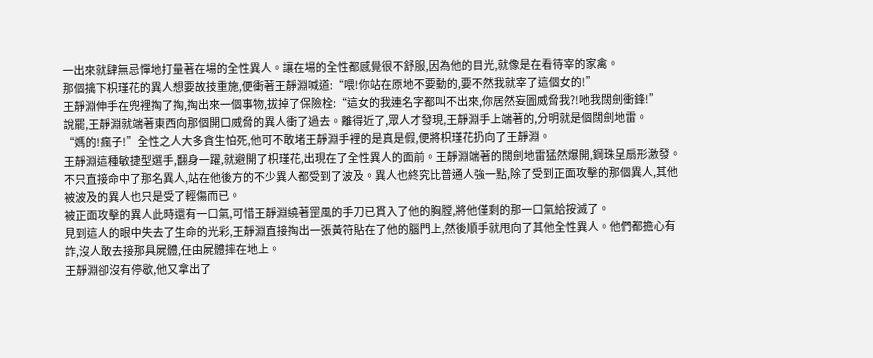一出來就肆無忌憚地打量著在場的全性異人。讓在場的全性都感覺很不舒服,因為他的目光,就像是在看待宰的家禽。
那個擒下枳瑾花的異人想要故技重施,便衝著王靜淵喊道:“喂!你站在原地不要動的,要不然我就宰了這個女的!”
王靜淵伸手在兜裡掏了掏,掏出來一個事物,拔掉了保險栓:“這女的我連名字都叫不出來,你居然妄圖威脅我?!吔我闊劍衝鋒!”
說罷,王靜淵就端著東西向那個開口威脅的異人衝了過去。離得近了,眾人才發現,王靜淵手上端著的,分明就是個闊劍地雷。
“媽的!瘋子!”全性之人大多貪生怕死,他可不敢堵王靜淵手裡的是真是假,便將枳瑾花扔向了王靜淵。
王靜淵這種敏捷型選手,翻身一躍,就避開了枳瑾花,出現在了全性異人的面前。王靜淵端著的闊劍地雷猛然爆開,鋼珠呈扇形激發。
不只直接命中了那名異人,站在他後方的不少異人都受到了波及。異人也終究比普通人強一點,除了受到正面攻擊的那個異人,其他被波及的異人也只是受了輕傷而已。
被正面攻擊的異人此時還有一口氣,可惜王靜淵繞著罡風的手刀已貫入了他的胸膛,將他僅剩的那一口氣給按滅了。
見到這人的眼中失去了生命的光彩,王靜淵直接掏出一張黃符貼在了他的腦門上,然後順手就甩向了其他全性異人。他們都擔心有詐,沒人敢去接那具屍體,任由屍體摔在地上。
王靜淵卻沒有停歇,他又拿出了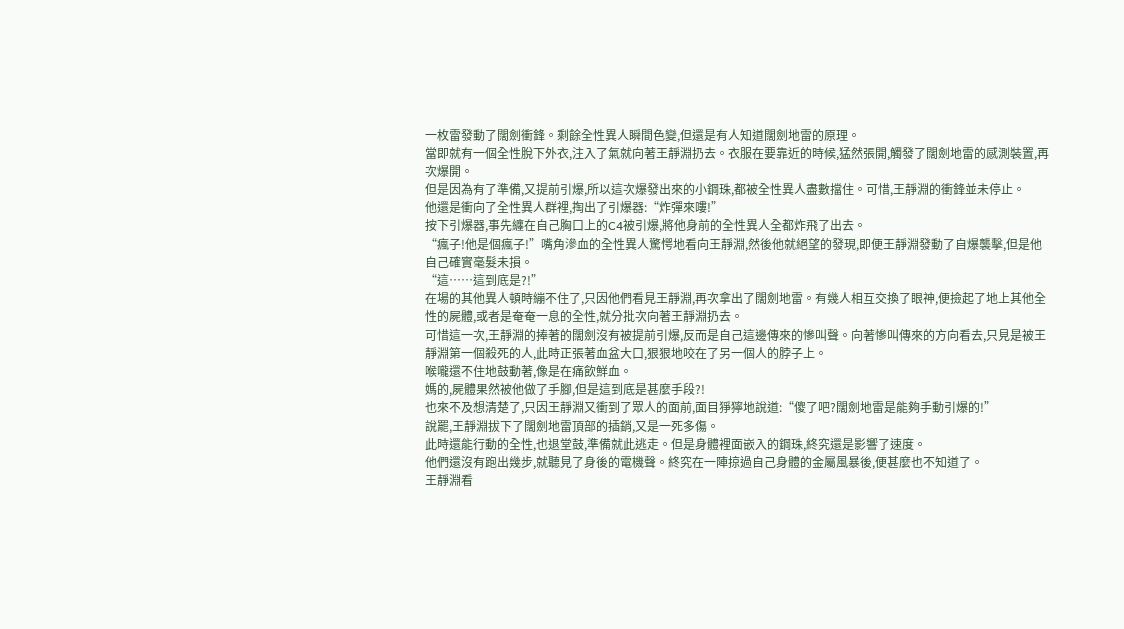一枚雷發動了闊劍衝鋒。剩餘全性異人瞬間色變,但還是有人知道闊劍地雷的原理。
當即就有一個全性脫下外衣,注入了氣就向著王靜淵扔去。衣服在要靠近的時候,猛然張開,觸發了闊劍地雷的感測裝置,再次爆開。
但是因為有了準備,又提前引爆,所以這次爆發出來的小鋼珠,都被全性異人盡數擋住。可惜,王靜淵的衝鋒並未停止。
他還是衝向了全性異人群裡,掏出了引爆器:“炸彈來嘍!”
按下引爆器,事先纏在自己胸口上的C4被引爆,將他身前的全性異人全都炸飛了出去。
“瘋子!他是個瘋子!”嘴角滲血的全性異人驚愕地看向王靜淵,然後他就絕望的發現,即便王靜淵發動了自爆襲擊,但是他自己確實毫髮未損。
“這……這到底是?!”
在場的其他異人頓時繃不住了,只因他們看見王靜淵,再次拿出了闊劍地雷。有幾人相互交換了眼神,便撿起了地上其他全性的屍體,或者是奄奄一息的全性,就分批次向著王靜淵扔去。
可惜這一次,王靜淵的捧著的闊劍沒有被提前引爆,反而是自己這邊傳來的慘叫聲。向著慘叫傳來的方向看去,只見是被王靜淵第一個殺死的人,此時正張著血盆大口,狠狠地咬在了另一個人的脖子上。
喉嚨還不住地鼓動著,像是在痛飲鮮血。
媽的,屍體果然被他做了手腳,但是這到底是甚麼手段?!
也來不及想清楚了,只因王靜淵又衝到了眾人的面前,面目猙獰地說道:“傻了吧?闊劍地雷是能夠手動引爆的!”
說罷,王靜淵拔下了闊劍地雷頂部的插銷,又是一死多傷。
此時還能行動的全性,也退堂鼓,準備就此逃走。但是身體裡面嵌入的鋼珠,終究還是影響了速度。
他們還沒有跑出幾步,就聽見了身後的電機聲。終究在一陣掠過自己身體的金屬風暴後,便甚麼也不知道了。
王靜淵看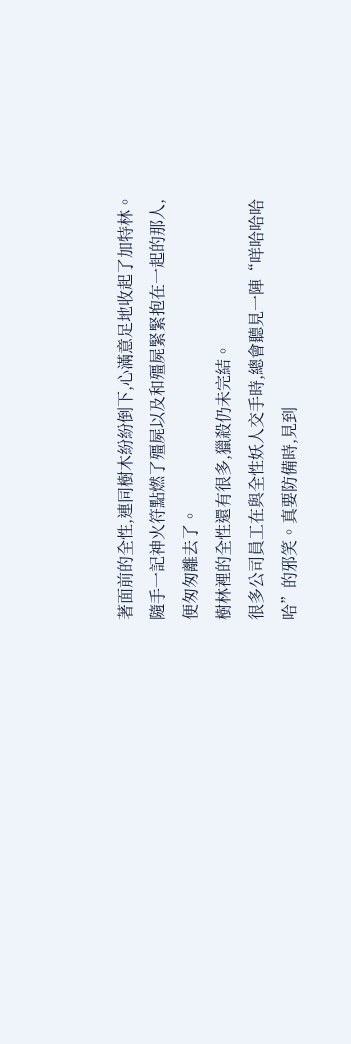著面前的全性,連同樹木紛紛倒下,心滿意足地收起了加特林。隨手一記神火符點燃了殭屍以及和殭屍緊緊抱在一起的那人,便匆匆離去了。
樹林裡的全性還有很多,獵殺仍未完結。
很多公司員工在與全性妖人交手時,總會聽見一陣“咩哈哈哈哈”的邪笑。真要防備時,見到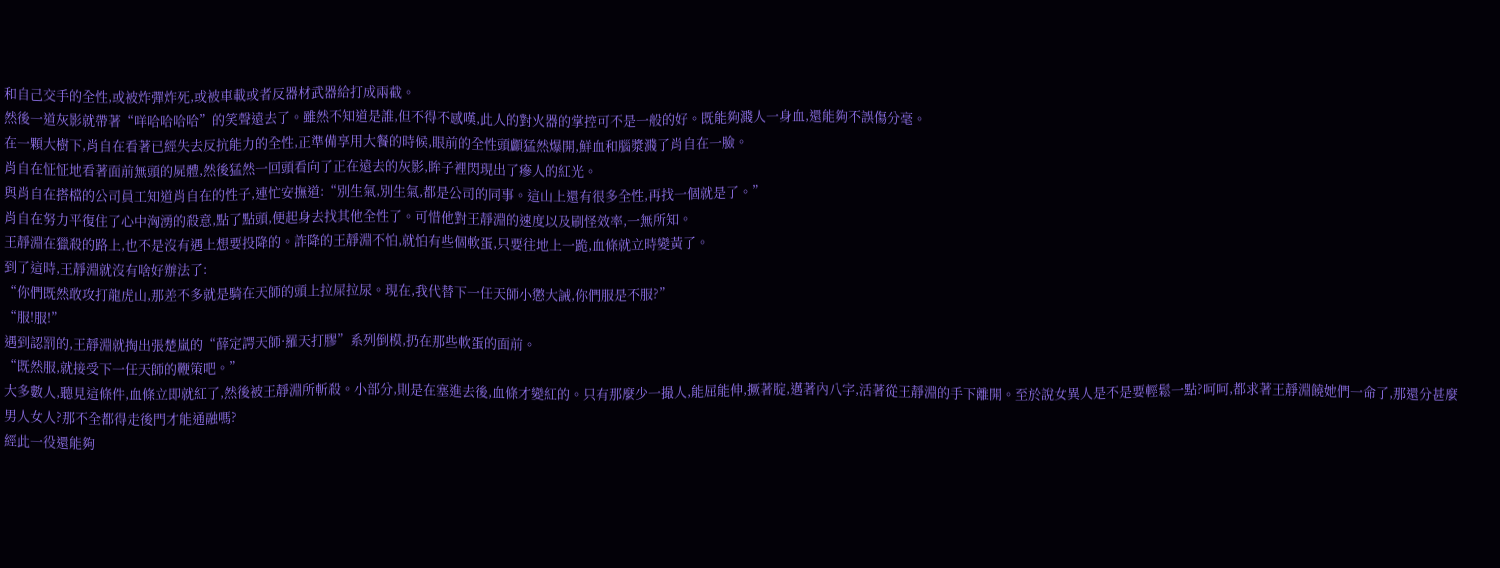和自己交手的全性,或被炸彈炸死,或被車載或者反器材武器給打成兩截。
然後一道灰影就帶著“咩哈哈哈哈”的笑聲遠去了。雖然不知道是誰,但不得不感嘆,此人的對火器的掌控可不是一般的好。既能夠濺人一身血,還能夠不誤傷分毫。
在一顆大樹下,肖自在看著已經失去反抗能力的全性,正準備享用大餐的時候,眼前的全性頭顱猛然爆開,鮮血和腦漿濺了肖自在一臉。
肖自在怔怔地看著面前無頭的屍體,然後猛然一回頭看向了正在遠去的灰影,眸子裡閃現出了瘮人的紅光。
與肖自在搭檔的公司員工知道肖自在的性子,連忙安撫道:“別生氣,別生氣,都是公司的同事。這山上還有很多全性,再找一個就是了。”
肖自在努力平復住了心中洶湧的殺意,點了點頭,便起身去找其他全性了。可惜他對王靜淵的速度以及刷怪效率,一無所知。
王靜淵在獵殺的路上,也不是沒有遇上想要投降的。詐降的王靜淵不怕,就怕有些個軟蛋,只要往地上一跪,血條就立時變黃了。
到了這時,王靜淵就沒有啥好辦法了:
“你們既然敢攻打龍虎山,那差不多就是騎在天師的頭上拉屎拉尿。現在,我代替下一任天師小懲大誡,你們服是不服?”
“服!服!”
遇到認罰的,王靜淵就掏出張楚嵐的“薛定諤天師·羅天打膠”系列倒模,扔在那些軟蛋的面前。
“既然服,就接受下一任天師的鞭策吧。”
大多數人,聽見這條件,血條立即就紅了,然後被王靜淵所斬殺。小部分,則是在塞進去後,血條才變紅的。只有那麼少一撮人,能屈能伸,撅著腚,邁著內八字,活著從王靜淵的手下離開。至於說女異人是不是要輕鬆一點?呵呵,都求著王靜淵饒她們一命了,那還分甚麼男人女人?那不全都得走後門才能通融嗎?
經此一役還能夠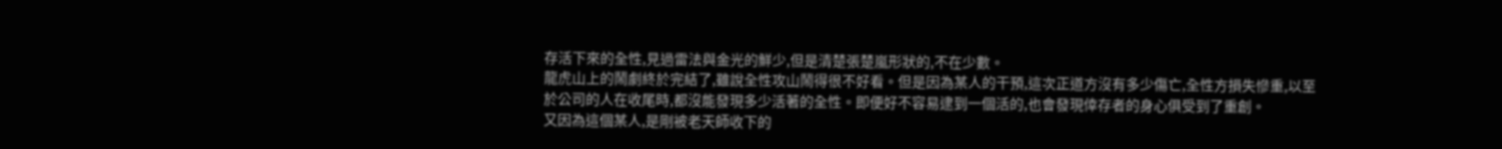存活下來的全性,見過雷法與金光的鮮少,但是清楚張楚嵐形狀的,不在少數。
龍虎山上的鬧劇終於完結了,雖說全性攻山鬧得很不好看。但是因為某人的干預,這次正道方沒有多少傷亡,全性方損失慘重,以至於公司的人在收尾時,都沒能發現多少活著的全性。即便好不容易逮到一個活的,也會發現倖存者的身心俱受到了重創。
又因為這個某人,是剛被老天師收下的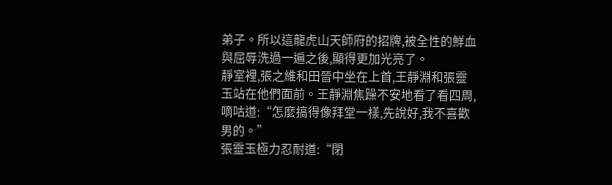弟子。所以這龍虎山天師府的招牌,被全性的鮮血與屈辱洗過一遍之後,顯得更加光亮了。
靜室裡,張之維和田晉中坐在上首,王靜淵和張靈玉站在他們面前。王靜淵焦躁不安地看了看四周,嘀咕道:“怎麼搞得像拜堂一樣,先說好,我不喜歡男的。”
張靈玉極力忍耐道:“閉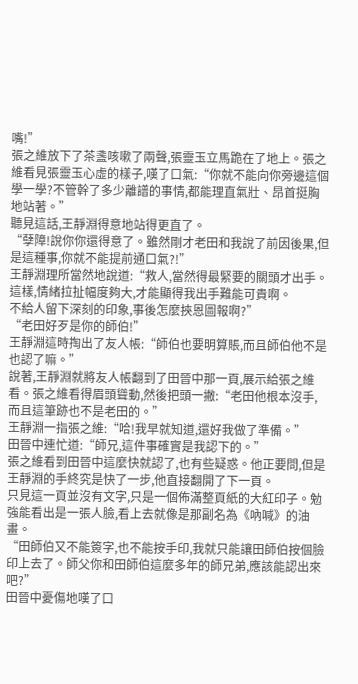嘴!”
張之維放下了茶盞咳嗽了兩聲,張靈玉立馬跪在了地上。張之維看見張靈玉心虛的樣子,嘆了口氣:“你就不能向你旁邊這個學一學?不管幹了多少離譜的事情,都能理直氣壯、昂首挺胸地站著。”
聽見這話,王靜淵得意地站得更直了。
“孽障!說你你還得意了。雖然剛才老田和我說了前因後果,但是這種事,你就不能提前通口氣?!”
王靜淵理所當然地說道:“救人,當然得最緊要的關頭才出手。這樣,情緒拉扯幅度夠大,才能顯得我出手難能可貴啊。
不給人留下深刻的印象,事後怎麼挾恩圖報啊?”
“老田好歹是你的師伯!”
王靜淵這時掏出了友人帳:“師伯也要明算賬,而且師伯他不是也認了嘛。”
說著,王靜淵就將友人帳翻到了田晉中那一頁,展示給張之維看。張之維看得眉頭聳動,然後把頭一撇:“老田他根本沒手,而且這筆跡也不是老田的。”
王靜淵一指張之維:“哈!我早就知道,還好我做了準備。”
田晉中連忙道:“師兄,這件事確實是我認下的。”
張之維看到田晉中這麼快就認了,也有些疑惑。他正要問,但是王靜淵的手終究是快了一步,他直接翻開了下一頁。
只見這一頁並沒有文字,只是一個佈滿整頁紙的大紅印子。勉強能看出是一張人臉,看上去就像是那副名為《吶喊》的油畫。
“田師伯又不能簽字,也不能按手印,我就只能讓田師伯按個臉印上去了。師父你和田師伯這麼多年的師兄弟,應該能認出來吧?”
田晉中憂傷地嘆了口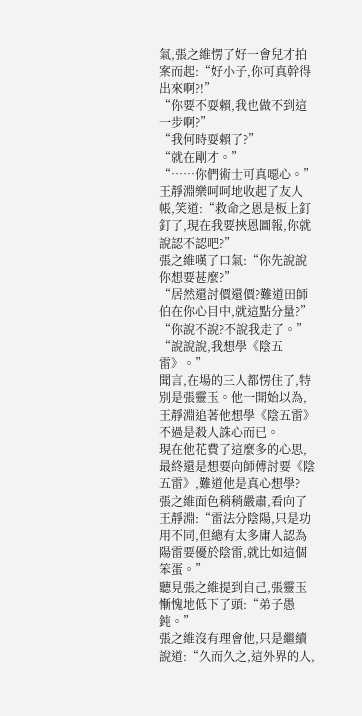氣,張之維愣了好一會兒才拍案而起:“好小子,你可真幹得出來啊?!”
“你要不耍賴,我也做不到這一步啊?”
“我何時耍賴了?”
“就在剛才。”
“……你們術士可真噁心。”
王靜淵樂呵呵地收起了友人帳,笑道:“救命之恩是板上釘釘了,現在我要挾恩圖報,你就說認不認吧?”
張之維嘆了口氣:“你先說說你想要甚麼?”
“居然還討價還價?難道田師伯在你心目中,就這點分量?”
“你說不說?不說我走了。”
“說說說,我想學《陰五雷》。”
聞言,在場的三人都愣住了,特別是張靈玉。他一開始以為,王靜淵追著他想學《陰五雷》不過是殺人誅心而已。
現在他花費了這麼多的心思,最終還是想要向師傅討要《陰五雷》,難道他是真心想學?
張之維面色稍稍嚴肅,看向了王靜淵:“雷法分陰陽,只是功用不同,但總有太多庸人認為陽雷要優於陰雷,就比如這個笨蛋。”
聽見張之維提到自己,張靈玉慚愧地低下了頭:“弟子愚鈍。”
張之維沒有理會他,只是繼續說道:“久而久之,這外界的人,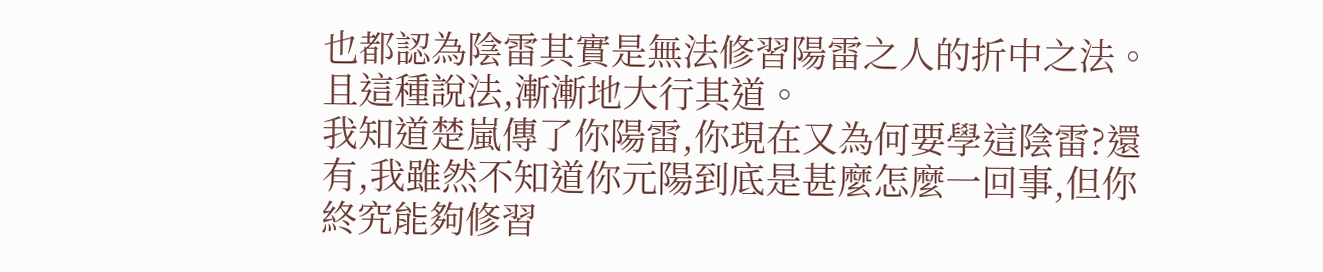也都認為陰雷其實是無法修習陽雷之人的折中之法。且這種說法,漸漸地大行其道。
我知道楚嵐傳了你陽雷,你現在又為何要學這陰雷?還有,我雖然不知道你元陽到底是甚麼怎麼一回事,但你終究能夠修習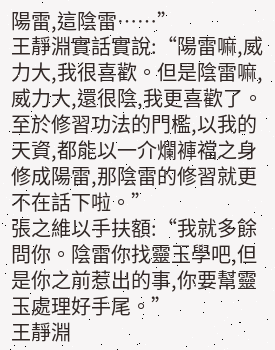陽雷,這陰雷……”
王靜淵實話實說:“陽雷嘛,威力大,我很喜歡。但是陰雷嘛,威力大,還很陰,我更喜歡了。至於修習功法的門檻,以我的天資,都能以一介爛褲襠之身修成陽雷,那陰雷的修習就更不在話下啦。”
張之維以手扶額:“我就多餘問你。陰雷你找靈玉學吧,但是你之前惹出的事,你要幫靈玉處理好手尾。”
王靜淵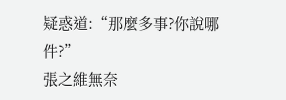疑惑道:“那麼多事?你說哪件?”
張之維無奈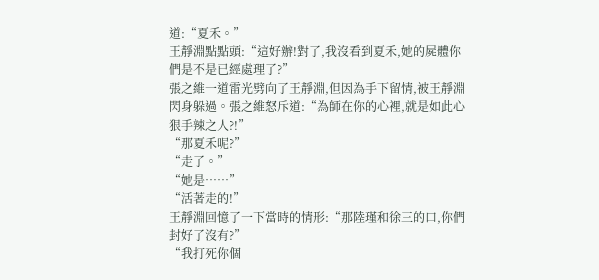道:“夏禾。”
王靜淵點點頭:“這好辦!對了,我沒看到夏禾,她的屍體你們是不是已經處理了?”
張之維一道雷光劈向了王靜淵,但因為手下留情,被王靜淵閃身躲過。張之維怒斥道:“為師在你的心裡,就是如此心狠手辣之人?!”
“那夏禾呢?”
“走了。”
“她是……”
“活著走的!”
王靜淵回憶了一下當時的情形:“那陸瑾和徐三的口,你們封好了沒有?”
“我打死你個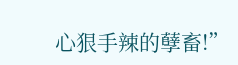心狠手辣的孽畜!”